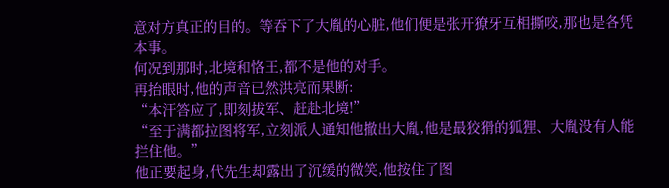意对方真正的目的。等吞下了大胤的心脏,他们便是张开獠牙互相撕咬,那也是各凭本事。
何况到那时,北境和恪王,都不是他的对手。
再抬眼时,他的声音已然洪亮而果断:
“本汗答应了,即刻拔军、赶赴北境!”
“至于满都拉图将军,立刻派人通知他撤出大胤,他是最狡猾的狐狸、大胤没有人能拦住他。”
他正要起身,代先生却露出了沉缓的微笑,他按住了图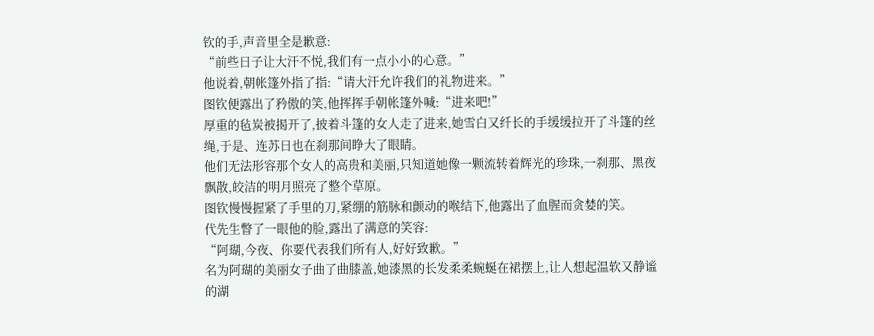钦的手,声音里全是歉意:
“前些日子让大汗不悦,我们有一点小小的心意。”
他说着,朝帐篷外指了指:“请大汗允许我们的礼物进来。”
图钦便露出了矜傲的笑,他挥挥手朝帐篷外喊:“进来吧!”
厚重的毡炭被揭开了,披着斗篷的女人走了进来,她雪白又纤长的手缓缓拉开了斗篷的丝绳,于是、连苏日也在刹那间睁大了眼睛。
他们无法形容那个女人的高贵和美丽,只知道她像一颗流转着辉光的珍珠,一刹那、黑夜飘散,皎洁的明月照亮了整个草原。
图钦慢慢握紧了手里的刀,紧绷的筋脉和颤动的喉结下,他露出了血腥而贪婪的笑。
代先生瞥了一眼他的脸,露出了满意的笑容:
“阿瑚,今夜、你要代表我们所有人,好好致歉。”
名为阿瑚的美丽女子曲了曲膝盖,她漆黑的长发柔柔蜿蜒在裙摆上,让人想起温软又静谧的湖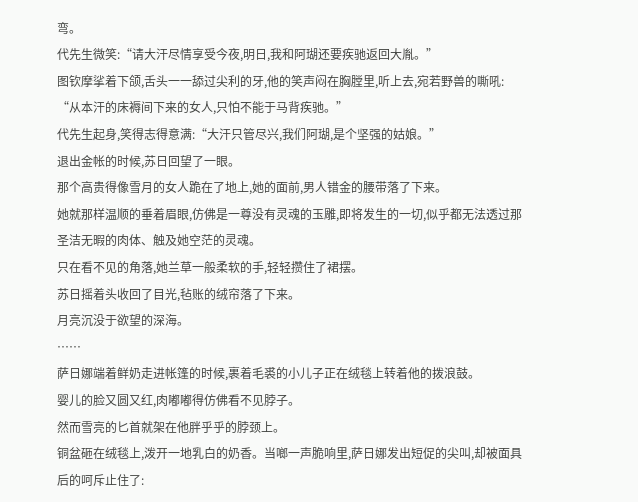弯。
代先生微笑:“请大汗尽情享受今夜,明日,我和阿瑚还要疾驰返回大胤。”
图钦摩挲着下颌,舌头一一舔过尖利的牙,他的笑声闷在胸膛里,听上去,宛若野兽的嘶吼:
“从本汗的床褥间下来的女人,只怕不能于马背疾驰。”
代先生起身,笑得志得意满:“大汗只管尽兴,我们阿瑚,是个坚强的姑娘。”
退出金帐的时候,苏日回望了一眼。
那个高贵得像雪月的女人跪在了地上,她的面前,男人错金的腰带落了下来。
她就那样温顺的垂着眉眼,仿佛是一尊没有灵魂的玉雕,即将发生的一切,似乎都无法透过那圣洁无暇的肉体、触及她空茫的灵魂。
只在看不见的角落,她兰草一般柔软的手,轻轻攒住了裙摆。
苏日摇着头收回了目光,毡账的绒帘落了下来。
月亮沉没于欲望的深海。
……
萨日娜端着鲜奶走进帐篷的时候,裹着毛裘的小儿子正在绒毯上转着他的拨浪鼓。
婴儿的脸又圆又红,肉嘟嘟得仿佛看不见脖子。
然而雪亮的匕首就架在他胖乎乎的脖颈上。
铜盆砸在绒毯上,泼开一地乳白的奶香。当啷一声脆响里,萨日娜发出短促的尖叫,却被面具后的呵斥止住了: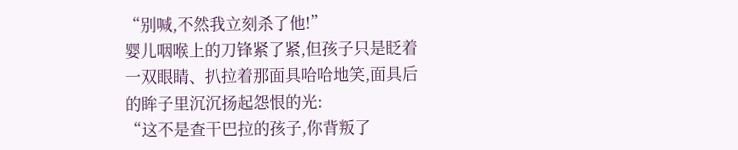“别喊,不然我立刻杀了他!”
婴儿咽喉上的刀锋紧了紧,但孩子只是眨着一双眼睛、扒拉着那面具哈哈地笑,面具后的眸子里沉沉扬起怨恨的光:
“这不是查干巴拉的孩子,你背叛了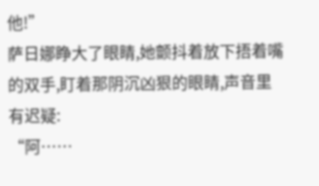他!”
萨日娜睁大了眼睛,她颤抖着放下捂着嘴的双手,盯着那阴沉凶狠的眼睛,声音里有迟疑:
“阿……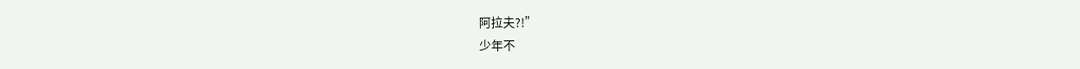阿拉夫?!”
少年不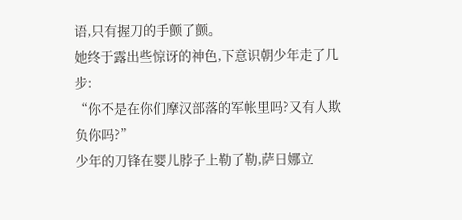语,只有握刀的手颤了颤。
她终于露出些惊讶的神色,下意识朝少年走了几步:
“你不是在你们摩汉部落的军帐里吗?又有人欺负你吗?”
少年的刀锋在婴儿脖子上勒了勒,萨日娜立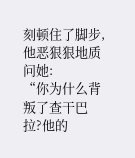刻顿住了脚步,他恶狠狠地质问她:
“你为什么背叛了查干巴拉?他的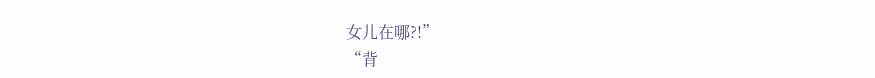女儿在哪?!”
“背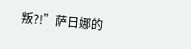叛?!”萨日娜的